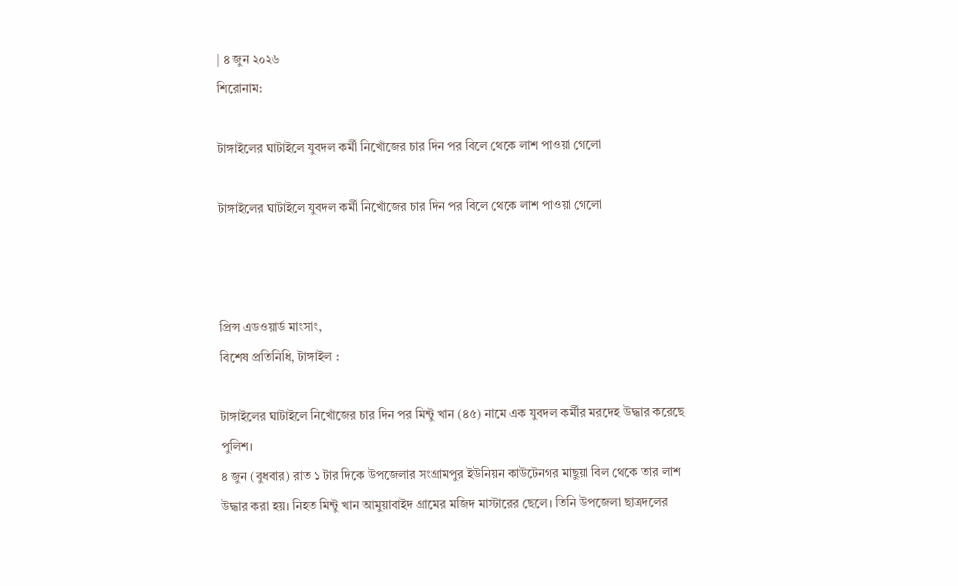| ৪ জুন ২০২৬
শিরোনাম:

টাঙ্গাইলের ঘাটাইলে যুবদল কর্মী নিখোঁজের চার দিন পর বিলে থেকে লাশ পাওয়া গেলো

টাঙ্গাইলের ঘাটাইলে যুবদল কর্মী নিখোঁজের চার দিন পর বিলে থেকে লাশ পাওয়া গেলো



প্রিন্স এডওয়ার্ড মাংসাং,
বিশেষ প্রতিনিধি, টাঙ্গাইল :

টাঙ্গাইলের ঘাটাইলে নিখোঁজের চার দিন পর মিন্টু খান (৪৫) নামে এক যুবদল কর্মীর মরদেহ উদ্ধার করেছে পুলিশ।
৪ জুন (বুধবার) রাত ১ টার দিকে উপজেলার সংগ্রামপুর ইউনিয়ন কাউটেনগর মাছুয়া বিল থেকে তার লাশ উদ্ধার করা হয়। নিহত মিন্টু খান আমুয়াবাইদ গ্রামের মজিদ মাস্টারের ছেলে। তিনি উপজেলা ছাত্রদলের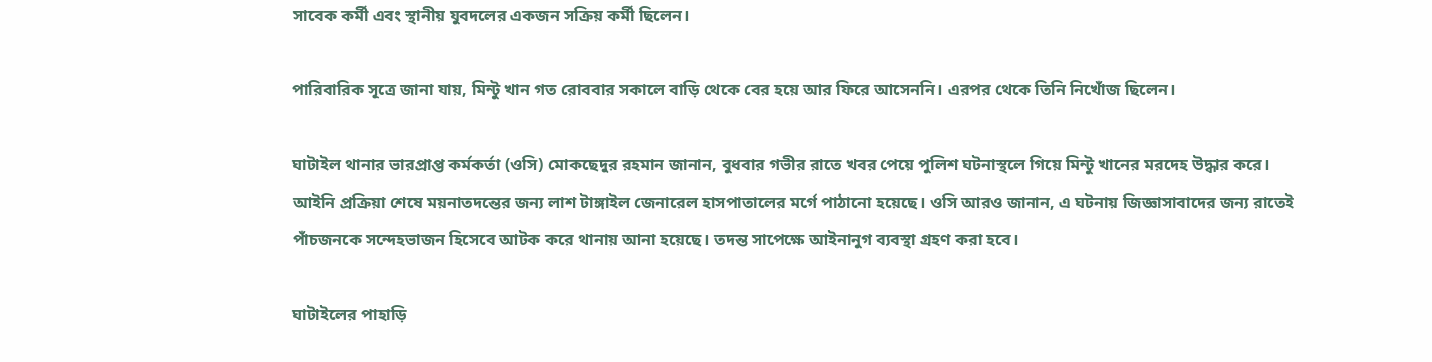সাবেক কর্মী এবং স্থানীয় যুবদলের একজন সক্রিয় কর্মী ছিলেন।

পারিবারিক সূত্রে জানা যায়, মিন্টু খান গত রোববার সকালে বাড়ি থেকে বের হয়ে আর ফিরে আসেননি। এরপর থেকে তিনি নিখোঁজ ছিলেন।

ঘাটাইল থানার ভারপ্রাপ্ত কর্মকর্তা (ওসি) মোকছেদুর রহমান জানান, বুধবার গভীর রাতে খবর পেয়ে পুলিশ ঘটনাস্থলে গিয়ে মিন্টু খানের মরদেহ উদ্ধার করে। আইনি প্রক্রিয়া শেষে ময়নাতদন্তের জন্য লাশ টাঙ্গাইল জেনারেল হাসপাতালের মর্গে পাঠানো হয়েছে। ওসি আরও জানান, এ ঘটনায় জিজ্ঞাসাবাদের জন্য রাতেই পাঁচজনকে সন্দেহভাজন হিসেবে আটক করে থানায় আনা হয়েছে। তদন্ত সাপেক্ষে আইনানুগ ব্যবস্থা গ্রহণ করা হবে।

ঘাটাইলের পাহাড়ি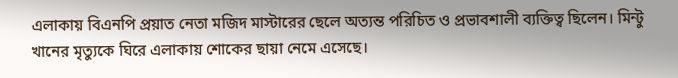এলাকায় বিএনপি প্রয়াত নেতা মজিদ মাস্টারের ছেলে অত্যন্ত পরিচিত ও প্রভাবশালী ব্যক্তিত্ব ছিলেন। মিন্টু খানের মৃত্যুকে ঘিরে এলাকায় শোকের ছায়া নেমে এসেছে।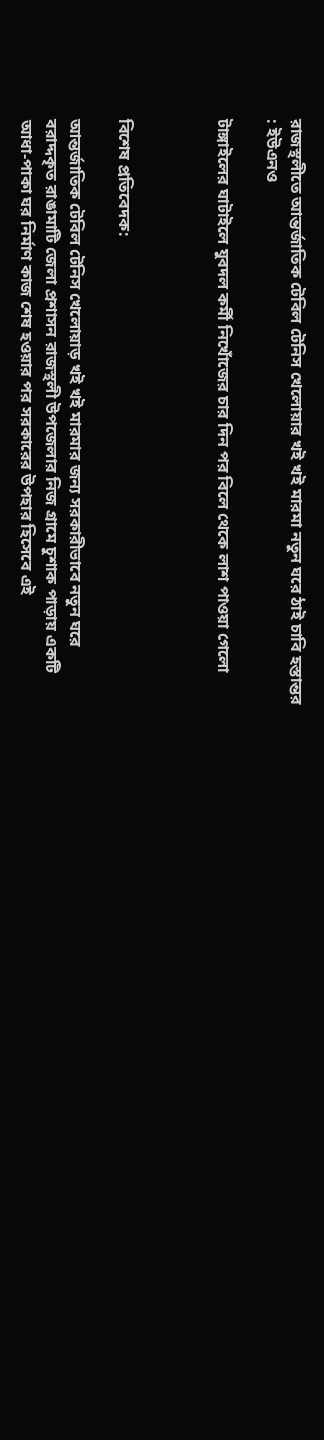রাজস্থলীতে আন্তর্জাতিক টেবিল টেনিস খেলোয়ার খই খই মারমা নতুন ঘরে ঠাই চাবি হস্তান্তর : ইউএনও

টাঙ্গাইলের ঘাটাইলে যুবদল কর্মী নিখোঁজের চার দিন পর বিলে থেকে লাশ পাওয়া গেলো



বিশেষ প্রতিবেদক:

আন্তর্জাতিক টেবিল টেনিস খেলোয়াড় খই খই মারমার জন্য সরকারীভাবে নতুন ঘরে বরাদ্দকৃত রাঙামাটি জেলা প্রশাসন রাজস্থলী উপজেলার নিজ গ্রামে চুশাক পাড়ায় একটি আধা-পাকা ঘর নির্মাণ কাজ শেষ হওয়ার পর সরকারের উপহার হিসেবে এই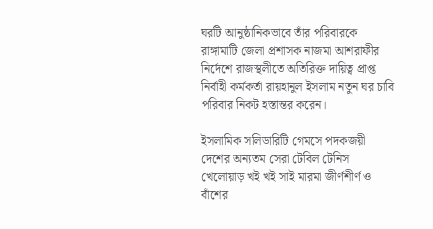ঘরটি আনুষ্ঠানিকভাবে তাঁর পরিবারকে রাঙ্গামাটি জেলা প্রশাসক নাজমা আশরাফীর নির্দেশে রাজস্থলীতে অতিরিক্ত দায়িত্ব প্রাপ্ত নির্বাহী কর্মকর্তা রায়হানুল ইসলাম নতুন ঘর চাবি পরিবার নিকট হস্তান্তর করেন।

ইসলামিক সলিডারিটি গেমসে পদকজয়ী দেশের অন্যতম সেরা টেবিল টেনিস খেলোয়াড় খই খই সাই মারমা জীর্ণশীর্ণ ও বাঁশের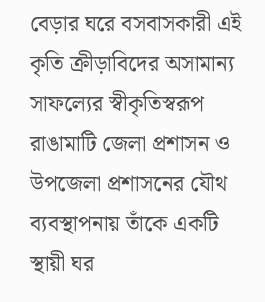বেড়ার ঘরে বসবাসকারী এই কৃতি ক্রীড়াবিদের অসামান্য সাফল্যের স্বীকৃতিস্বরূপ রাঙামাটি জেলা প্রশাসন ও উপজেলা প্রশাসনের যৌথ ব্যবস্থাপনায় তাঁকে একটি স্থায়ী ঘর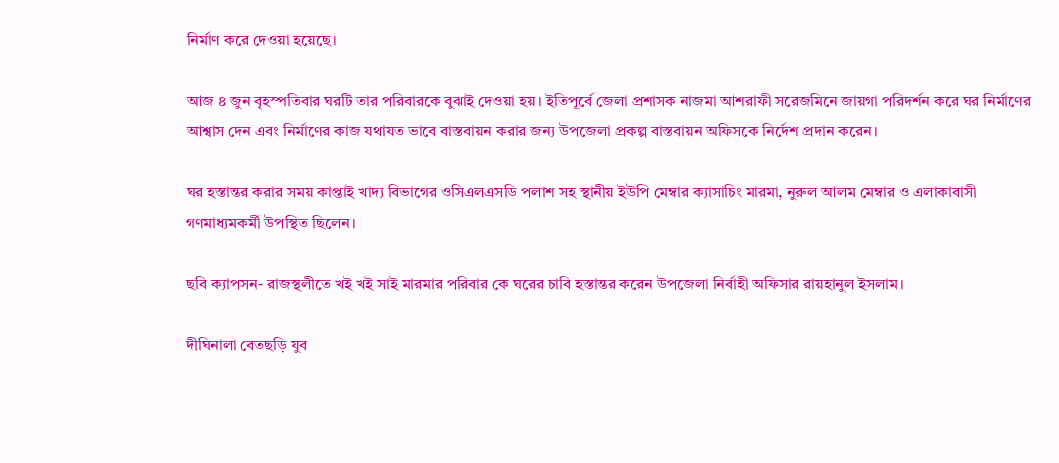নির্মাণ করে দেওয়া হয়েছে।

আজ ৪ জুন বৃহস্পতিবার ঘরটি তার পরিবারকে বুঝাই দেওয়া হয়। ইতিপূর্বে জেলা প্রশাসক নাজমা আশরাফী সরেজমিনে জায়গা পরিদর্শন করে ঘর নির্মাণের আশ্বাস দেন এবং নির্মাণের কাজ যথাযত ভাবে বাস্তবায়ন করার জন্য উপজেলা প্রকল্প বাস্তবায়ন অফিসকে নির্দেশ প্রদান করেন।

ঘর হস্তান্তর করার সময় কাপ্তাই খাদ্য বিভাগের ওসিএলএসডি পলাশ সহ স্থানীয় ইউপি মেম্বার ক্যাসাচিং মারমা, নুরুল আলম মেম্বার ও এলাকাবাসী গণমাধ্যমকর্মী উপস্থিত ছিলেন।

ছবি ক্যাপসন- রাজস্থলীতে খই খই সাই মারমার পরিবার কে ঘরের চাবি হস্তান্তর করেন উপজেলা নির্বাহী অফিসার রায়হানুল ইসলাম।

দীঘিনালা বেতছড়ি যুব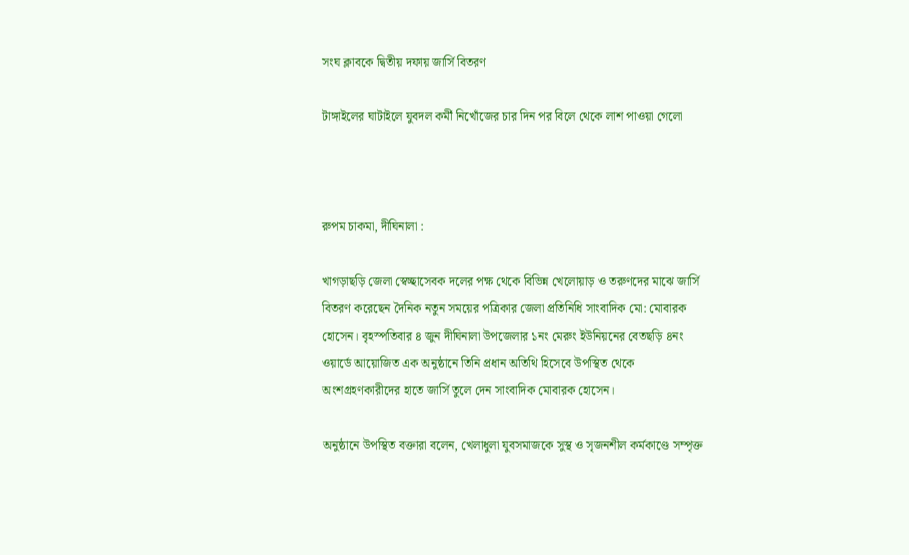সংঘ ক্লাবকে দ্বিতীয় দফায় জার্সি বিতরণ

টাঙ্গাইলের ঘাটাইলে যুবদল কর্মী নিখোঁজের চার দিন পর বিলে থেকে লাশ পাওয়া গেলো



রুপম চাকমা, দীঘিনালা :

খাগড়াছড়ি জেলা স্বেচ্ছাসেবক দলের পক্ষ থেকে বিভিন্ন খেলোয়াড় ও তরুণদের মাঝে জার্সি বিতরণ করেছেন দৈনিক নতুন সময়ের পত্রিকার জেলা প্রতিনিধি সাংবাদিক মো: মোবারক হোসেন। বৃহস্পতিবার ৪ জুন দীঘিনালা উপজেলার ১নং মেরুং ইউনিয়নের বেতছড়ি ৪নং ওয়ার্ডে আয়োজিত এক অনুষ্ঠানে তিনি প্রধান অতিথি হিসেবে উপস্থিত থেকে অংশগ্রহণকারীদের হাতে জার্সি তুলে দেন সাংবাদিক মোবারক হোসেন।

অনুষ্ঠানে উপস্থিত বক্তারা বলেন, খেলাধুলা যুবসমাজকে সুস্থ ও সৃজনশীল কর্মকাণ্ডে সম্পৃক্ত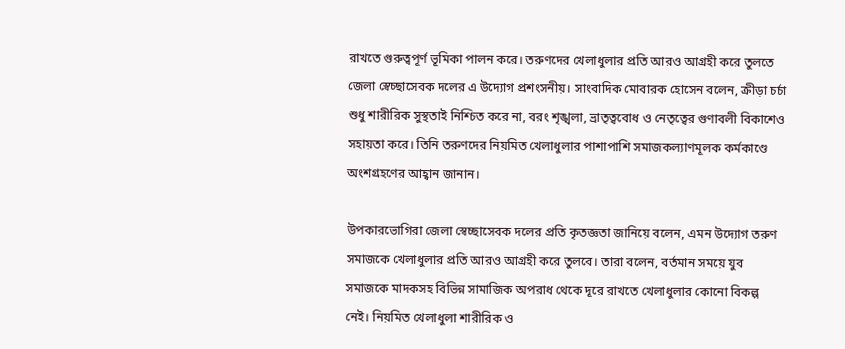রাখতে গুরুত্বপূর্ণ ভূমিকা পালন করে। তরুণদের খেলাধুলার প্রতি আরও আগ্রহী করে তুলতে জেলা স্বেচ্ছাসেবক দলের এ উদ্যোগ প্রশংসনীয়। সাংবাদিক মোবারক হোসেন বলেন, ক্রীড়া চর্চা শুধু শারীরিক সুস্থতাই নিশ্চিত করে না, বরং শৃঙ্খলা, ভ্রাতৃত্ববোধ ও নেতৃত্বের গুণাবলী বিকাশেও সহায়তা করে। তিনি তরুণদের নিয়মিত খেলাধুলার পাশাপাশি সমাজকল্যাণমূলক কর্মকাণ্ডে অংশগ্রহণের আহ্বান জানান।

উপকারভোগিরা জেলা স্বেচ্ছাসেবক দলের প্রতি কৃতজ্ঞতা জানিয়ে বলেন, এমন উদ্যোগ তরুণ সমাজকে খেলাধুলার প্রতি আরও আগ্রহী করে তুলবে। তারা বলেন, বর্তমান সময়ে যুব সমাজকে মাদকসহ বিভিন্ন সামাজিক অপরাধ থেকে দূরে রাখতে খেলাধুলার কোনো বিকল্প নেই। নিয়মিত খেলাধুলা শারীরিক ও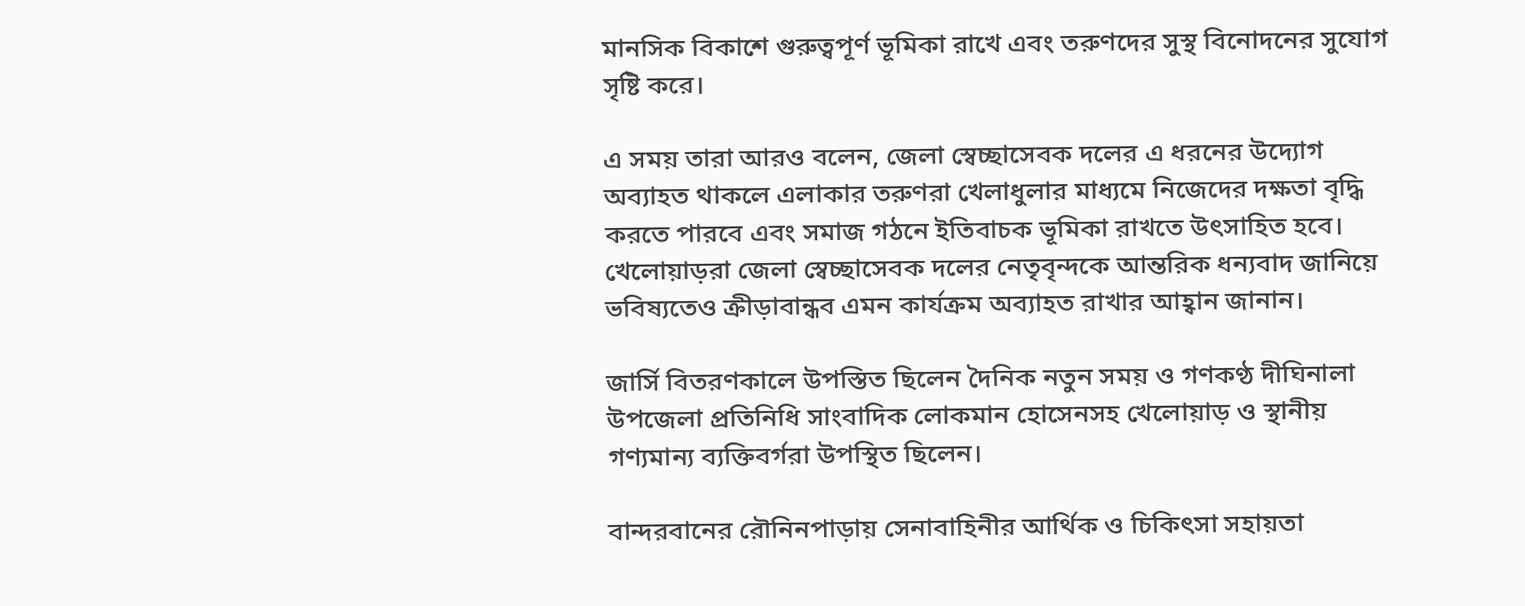মানসিক বিকাশে গুরুত্বপূর্ণ ভূমিকা রাখে এবং তরুণদের সুস্থ বিনোদনের সুযোগ সৃষ্টি করে।

এ সময় তারা আরও বলেন, জেলা স্বেচ্ছাসেবক দলের এ ধরনের উদ্যোগ অব্যাহত থাকলে এলাকার তরুণরা খেলাধুলার মাধ্যমে নিজেদের দক্ষতা বৃদ্ধি করতে পারবে এবং সমাজ গঠনে ইতিবাচক ভূমিকা রাখতে উৎসাহিত হবে। খেলোয়াড়রা জেলা স্বেচ্ছাসেবক দলের নেতৃবৃন্দকে আন্তরিক ধন্যবাদ জানিয়ে ভবিষ্যতেও ক্রীড়াবান্ধব এমন কার্যক্রম অব্যাহত রাখার আহ্বান জানান।

জার্সি বিতরণকালে উপস্তিত ছিলেন দৈনিক নতুন সময় ও গণকণ্ঠ দীঘিনালা উপজেলা প্রতিনিধি সাংবাদিক লোকমান হোসেনসহ খেলোয়াড় ও স্থানীয় গণ্যমান্য ব্যক্তিবর্গরা উপস্থিত ছিলেন।

বান্দরবানের রৌনিনপাড়ায় সেনাবাহিনীর আর্থিক ও চিকিৎসা সহায়তা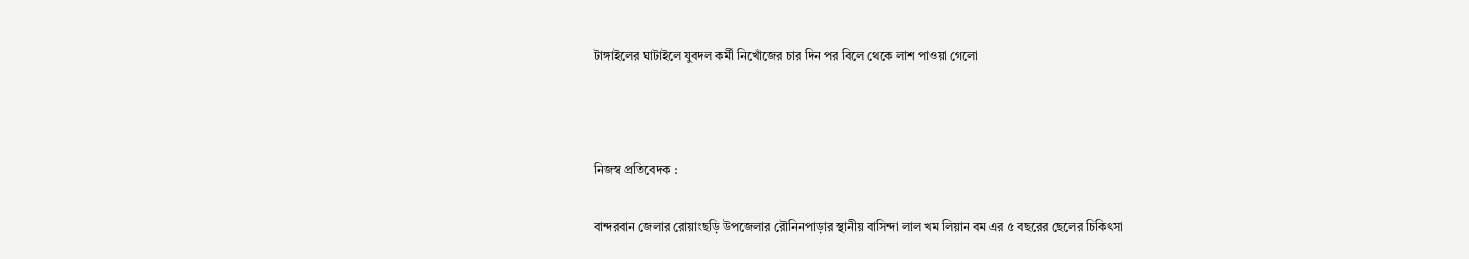টাঙ্গাইলের ঘাটাইলে যুবদল কর্মী নিখোঁজের চার দিন পর বিলে থেকে লাশ পাওয়া গেলো



নিজস্ব প্রতিবেদক :

বান্দরবান জেলার রোয়াংছড়ি উপজেলার রৌনিনপাড়ার স্থানীয় বাসিন্দা লাল খম লিয়ান বম এর ৫ বছরের ছেলের চিকিৎসা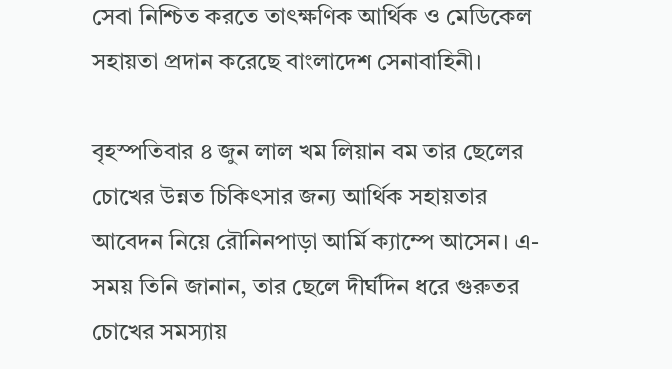সেবা নিশ্চিত করতে তাৎক্ষণিক আর্থিক ও মেডিকেল সহায়তা প্রদান করেছে বাংলাদেশ সেনাবাহিনী।

বৃহস্পতিবার ৪ জুন লাল খম লিয়ান বম তার ছেলের চোখের উন্নত চিকিৎসার জন্য আর্থিক সহায়তার আবেদন নিয়ে রৌনিনপাড়া আর্মি ক্যাম্পে আসেন। এ-সময় তিনি জানান, তার ছেলে দীর্ঘদিন ধরে গুরুতর চোখের সমস্যায়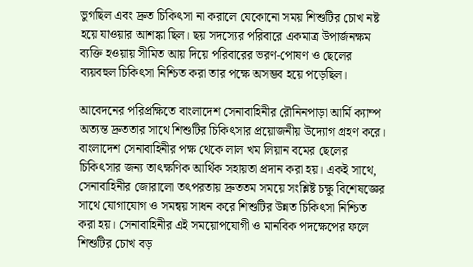ভুগছিল এবং দ্রুত চিকিৎসা না করালে যেকোনো সময় শিশুটির চোখ নষ্ট হয়ে যাওয়ার আশঙ্কা ছিল। ছয় সদস্যের পরিবারে একমাত্র উপার্জনক্ষম ব্যক্তি হওয়ায় সীমিত আয় দিয়ে পরিবারের ভরণ-পোষণ ও ছেলের ব্যয়বহুল চিকিৎসা নিশ্চিত করা তার পক্ষে অসম্ভব হয়ে পড়েছিল।

আবেদনের পরিপ্রক্ষিতে বাংলাদেশ সেনাবাহিনীর রৌনিনপাড়া আর্মি ক্যাম্প অত্যন্ত দ্রুততার সাথে শিশুটির চিকিৎসার প্রয়োজনীয় উদ্যোগ গ্রহণ করে। বাংলাদেশ সেনাবাহিনীর পক্ষ থেকে লাল খম লিয়ান বমের ছেলের চিকিৎসার জন্য তাৎক্ষণিক আর্থিক সহায়তা প্রদান করা হয়। একই সাথে, সেনাবাহিনীর জোরালো তৎপরতায় দ্রুততম সময়ে সংশ্লিষ্ট চক্ষু বিশেষজ্ঞের সাথে যোগাযোগ ও সমন্বয় সাধন করে শিশুটির উন্নত চিকিৎসা নিশ্চিত করা হয়। সেনাবাহিনীর এই সময়োপযোগী ও মানবিক পদক্ষেপের ফলে শিশুটির চোখ বড়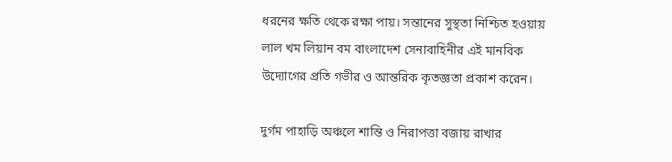ধরনের ক্ষতি থেকে রক্ষা পায়। সন্তানের সুস্থতা নিশ্চিত হওয়ায় লাল খম লিয়ান বম বাংলাদেশ সেনাবাহিনীর এই মানবিক উদ্যোগের প্রতি গভীর ও আন্তরিক কৃতজ্ঞতা প্রকাশ করেন।

দুর্গম পাহাড়ি অঞ্চলে শান্তি ও নিরাপত্তা বজায় রাখার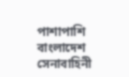পাশাপাশি বাংলাদেশ সেনাবাহিনী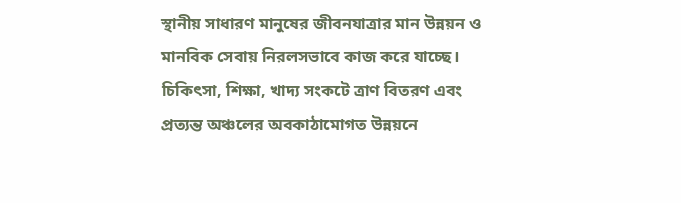স্থানীয় সাধারণ মানুষের জীবনযাত্রার মান উন্নয়ন ও মানবিক সেবায় নিরলসভাবে কাজ করে যাচ্ছে। চিকিৎসা, শিক্ষা, খাদ্য সংকটে ত্রাণ বিতরণ এবং প্রত্যন্ত অঞ্চলের অবকাঠামোগত উন্নয়নে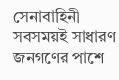সেনাবাহিনী সবসময়ই সাধারণ জনগণের পাশে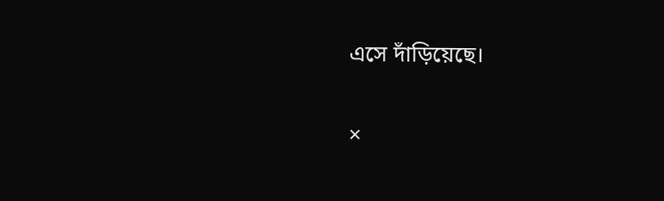এসে দাঁড়িয়েছে।

×